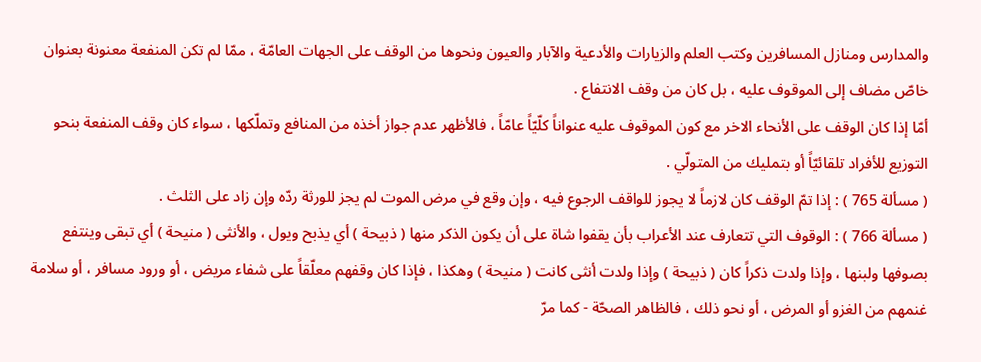والمدارس ومنازل المسافرين وكتب العلم والزيارات والأدعية والآبار والعيون ونحوها من الوقف على الجهات العامّة ، ممّا لم تكن المنفعة معنونة بعنوان خاصّ مضاف إلى الموقوف عليه ، بل كان من وقف الانتفاع .
أمّا إذا كان الوقف على الأنحاء الاخر مع كون الموقوف عليه عنواناً كلّيّاً عامّاً ، فالأظهر عدم جواز أخذه من المنافع وتملّكها ، سواء كان وقف المنفعة بنحو التوزيع للأفراد تلقائيّاً أو بتمليك من المتولّي .
( مسألة 765 ) : إذا تمّ الوقف كان لازماً لا يجوز للواقف الرجوع فيه ، وإن وقع في مرض الموت لم يجز للورثة ردّه وإن زاد على الثلث .
( مسألة 766 ) : الوقوف التي تتعارف عند الأعراب بأن يقفوا شاة على أن يكون الذكر منها ( ذبيحة ) أي يذبح ويول ، والأنثى ( منيحة ) أي تبقى وينتفع بصوفها ولبنها ، وإذا ولدت ذكراً كان ( ذبيحة ) وإذا ولدت أنثى كانت ( منيحة ) وهكذا ، فإذا كان وقفهم معلّقاً على شفاء مريض ، أو ورود مسافر ، أو سلامة غنمهم من الغزو أو المرض ، أو نحو ذلك ، فالظاهر الصحّة - كما مرّ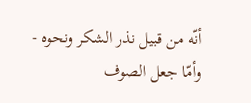أنّه من قبيل نذر الشكر ونحوه - وأمّا جعل الصوف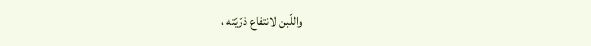واللّبن لانتفاع ذرّيّته ،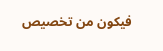فيكون من تخصيص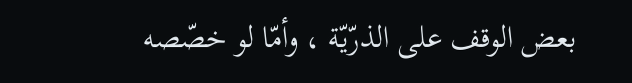بعض الوقف على الذرّيّة ، وأمّا لو خصّصه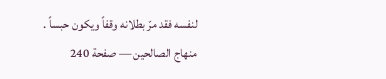لنفسه فقد مرّ بطلانه وقفاً ويكون حبساً .
منهاج الصالحين — صفحة 240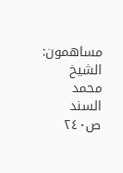مساهمون: الشيخ محمد السند
ص٢٤٠